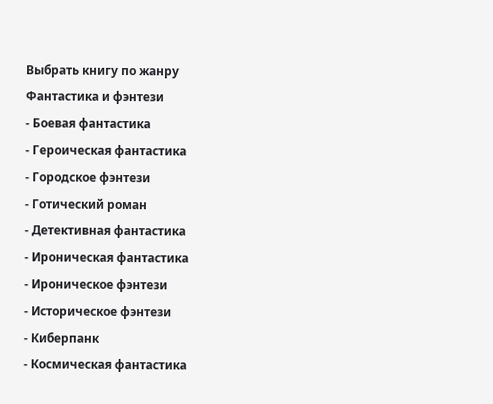Выбрать книгу по жанру
Фантастика и фэнтези
- Боевая фантастика
- Героическая фантастика
- Городское фэнтези
- Готический роман
- Детективная фантастика
- Ироническая фантастика
- Ироническое фэнтези
- Историческое фэнтези
- Киберпанк
- Космическая фантастика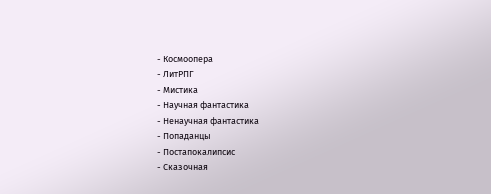- Космоопера
- ЛитРПГ
- Мистика
- Научная фантастика
- Ненаучная фантастика
- Попаданцы
- Постапокалипсис
- Сказочная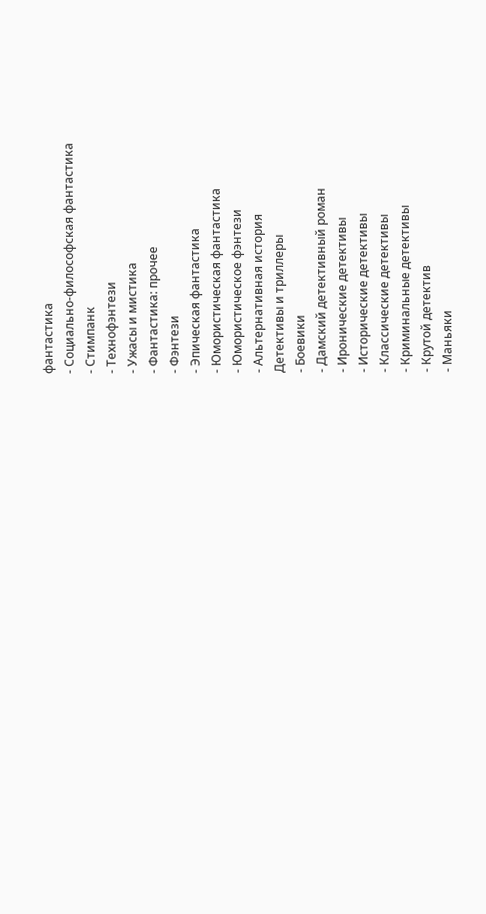фантастика
- Социально-философская фантастика
- Стимпанк
- Технофэнтези
- Ужасы и мистика
- Фантастика: прочее
- Фэнтези
- Эпическая фантастика
- Юмористическая фантастика
- Юмористическое фэнтези
- Альтернативная история
Детективы и триллеры
- Боевики
- Дамский детективный роман
- Иронические детективы
- Исторические детективы
- Классические детективы
- Криминальные детективы
- Крутой детектив
- Маньяки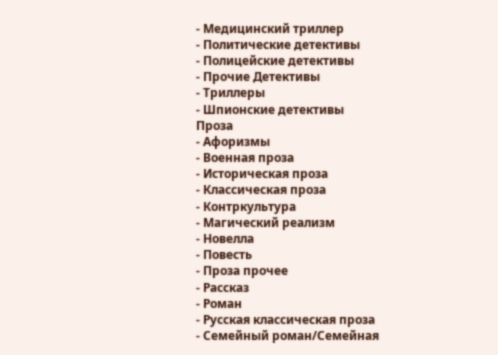- Медицинский триллер
- Политические детективы
- Полицейские детективы
- Прочие Детективы
- Триллеры
- Шпионские детективы
Проза
- Афоризмы
- Военная проза
- Историческая проза
- Классическая проза
- Контркультура
- Магический реализм
- Новелла
- Повесть
- Проза прочее
- Рассказ
- Роман
- Русская классическая проза
- Семейный роман/Семейная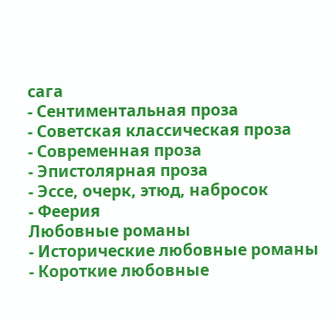сага
- Сентиментальная проза
- Советская классическая проза
- Современная проза
- Эпистолярная проза
- Эссе, очерк, этюд, набросок
- Феерия
Любовные романы
- Исторические любовные романы
- Короткие любовные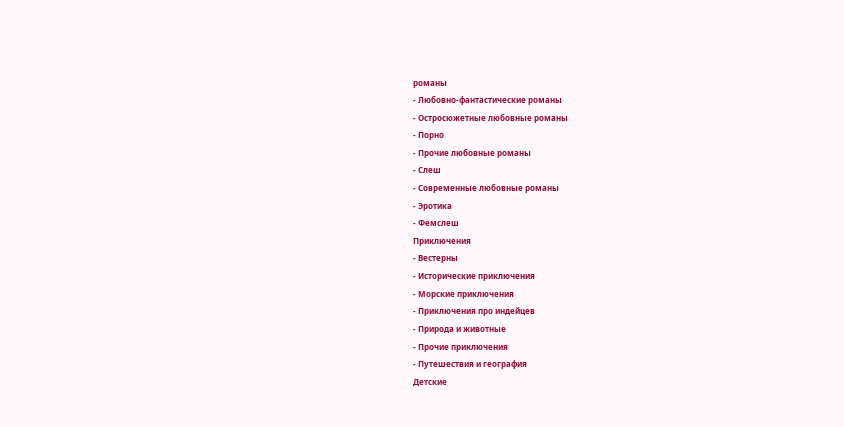романы
- Любовно-фантастические романы
- Остросюжетные любовные романы
- Порно
- Прочие любовные романы
- Слеш
- Современные любовные романы
- Эротика
- Фемслеш
Приключения
- Вестерны
- Исторические приключения
- Морские приключения
- Приключения про индейцев
- Природа и животные
- Прочие приключения
- Путешествия и география
Детские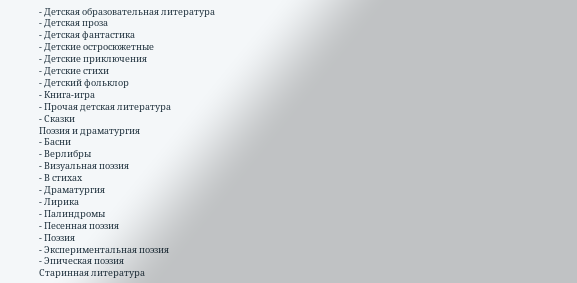- Детская образовательная литература
- Детская проза
- Детская фантастика
- Детские остросюжетные
- Детские приключения
- Детские стихи
- Детский фольклор
- Книга-игра
- Прочая детская литература
- Сказки
Поэзия и драматургия
- Басни
- Верлибры
- Визуальная поэзия
- В стихах
- Драматургия
- Лирика
- Палиндромы
- Песенная поэзия
- Поэзия
- Экспериментальная поэзия
- Эпическая поэзия
Старинная литература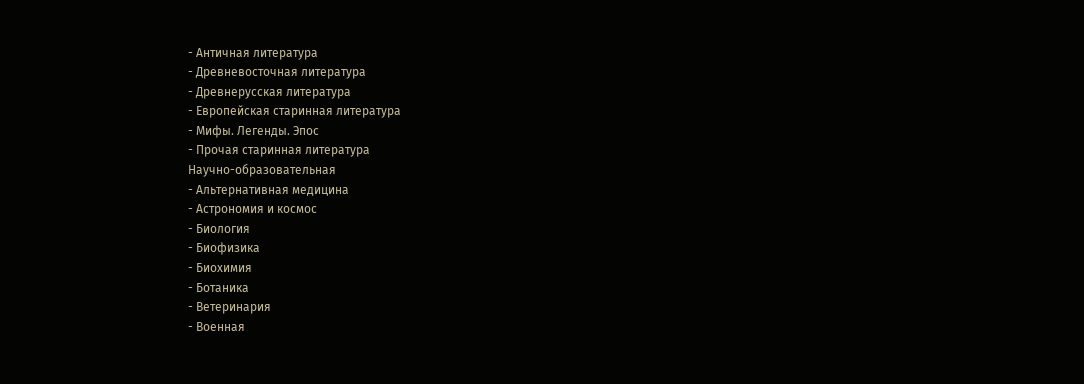- Античная литература
- Древневосточная литература
- Древнерусская литература
- Европейская старинная литература
- Мифы. Легенды. Эпос
- Прочая старинная литература
Научно-образовательная
- Альтернативная медицина
- Астрономия и космос
- Биология
- Биофизика
- Биохимия
- Ботаника
- Ветеринария
- Военная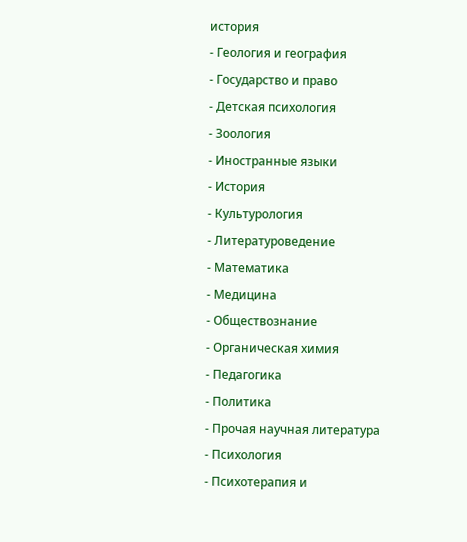история
- Геология и география
- Государство и право
- Детская психология
- Зоология
- Иностранные языки
- История
- Культурология
- Литературоведение
- Математика
- Медицина
- Обществознание
- Органическая химия
- Педагогика
- Политика
- Прочая научная литература
- Психология
- Психотерапия и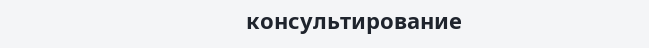консультирование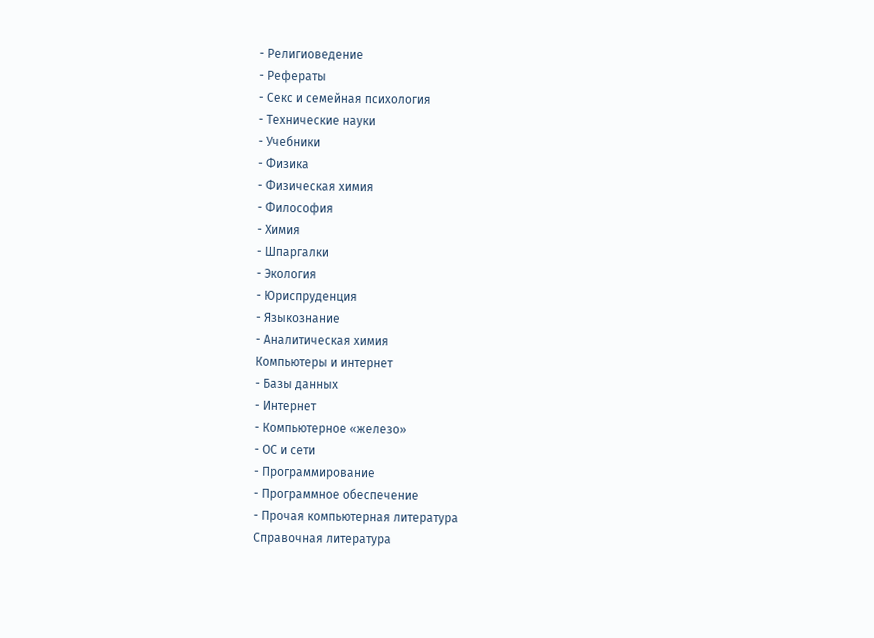- Религиоведение
- Рефераты
- Секс и семейная психология
- Технические науки
- Учебники
- Физика
- Физическая химия
- Философия
- Химия
- Шпаргалки
- Экология
- Юриспруденция
- Языкознание
- Аналитическая химия
Компьютеры и интернет
- Базы данных
- Интернет
- Компьютерное «железо»
- ОС и сети
- Программирование
- Программное обеспечение
- Прочая компьютерная литература
Справочная литература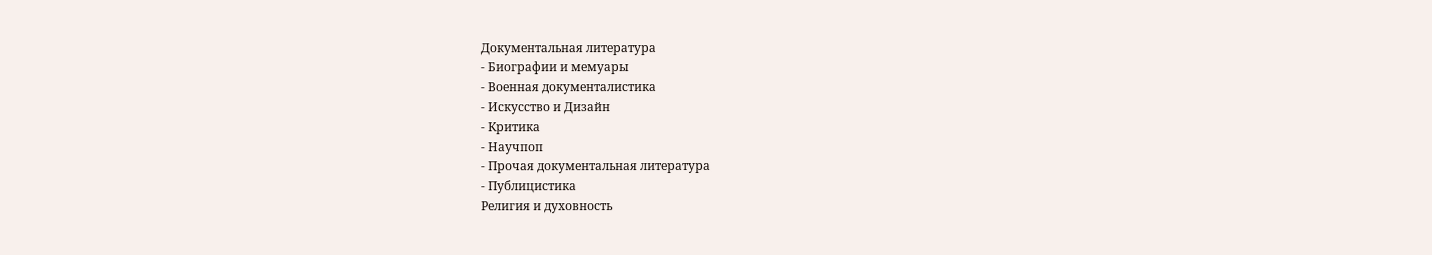Документальная литература
- Биографии и мемуары
- Военная документалистика
- Искусство и Дизайн
- Критика
- Научпоп
- Прочая документальная литература
- Публицистика
Религия и духовность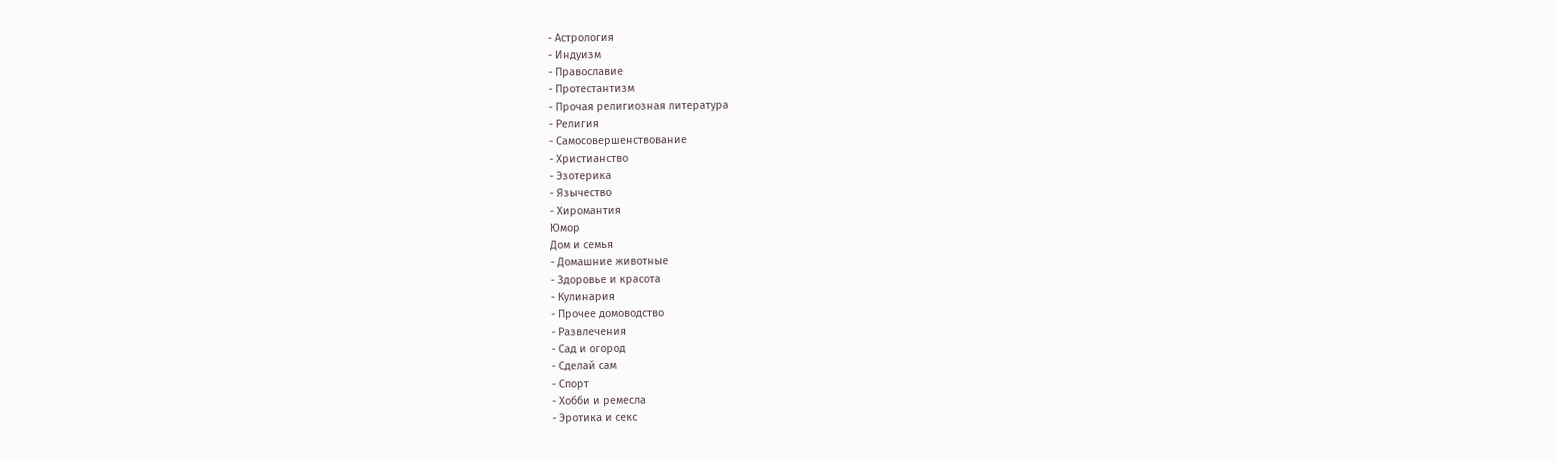- Астрология
- Индуизм
- Православие
- Протестантизм
- Прочая религиозная литература
- Религия
- Самосовершенствование
- Христианство
- Эзотерика
- Язычество
- Хиромантия
Юмор
Дом и семья
- Домашние животные
- Здоровье и красота
- Кулинария
- Прочее домоводство
- Развлечения
- Сад и огород
- Сделай сам
- Спорт
- Хобби и ремесла
- Эротика и секс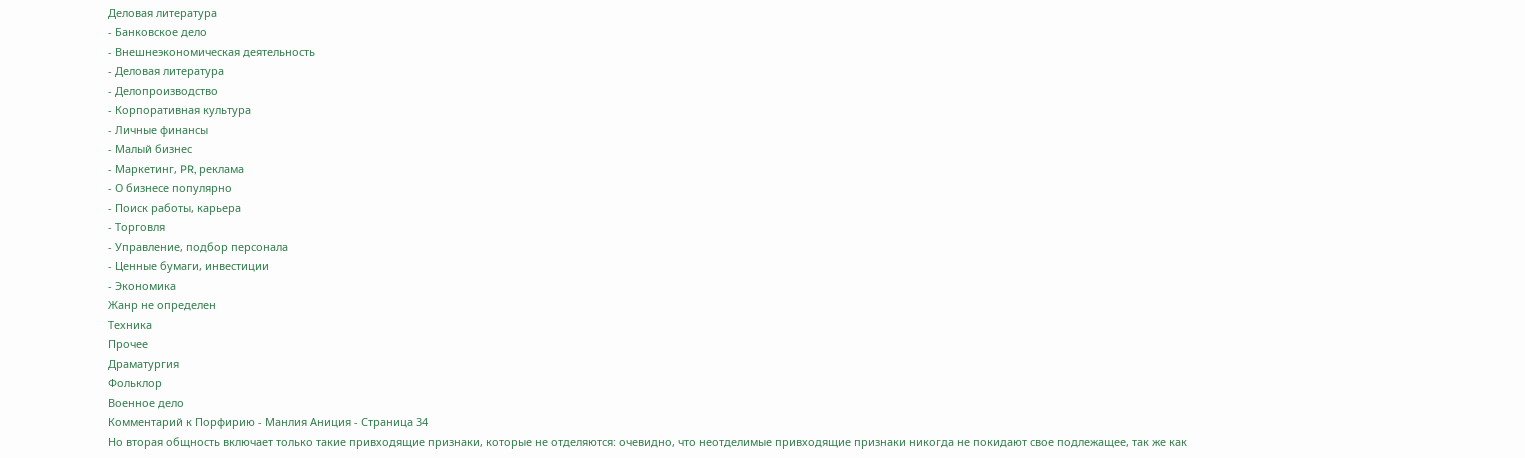Деловая литература
- Банковское дело
- Внешнеэкономическая деятельность
- Деловая литература
- Делопроизводство
- Корпоративная культура
- Личные финансы
- Малый бизнес
- Маркетинг, PR, реклама
- О бизнесе популярно
- Поиск работы, карьера
- Торговля
- Управление, подбор персонала
- Ценные бумаги, инвестиции
- Экономика
Жанр не определен
Техника
Прочее
Драматургия
Фольклор
Военное дело
Комментарий к Порфирию - Манлия Аниция - Страница 34
Но вторая общность включает только такие привходящие признаки, которые не отделяются: очевидно, что неотделимые привходящие признаки никогда не покидают свое подлежащее, так же как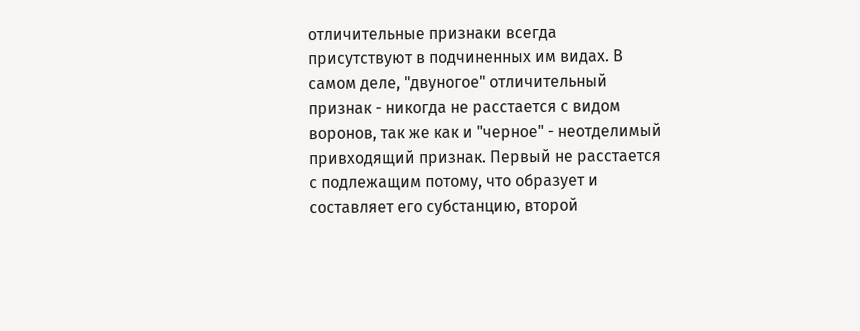отличительные признаки всегда присутствуют в подчиненных им видах. В самом деле, "двуногое" отличительный признак - никогда не расстается с видом воронов, так же как и "черное" - неотделимый привходящий признак. Первый не расстается с подлежащим потому, что образует и составляет его субстанцию, второй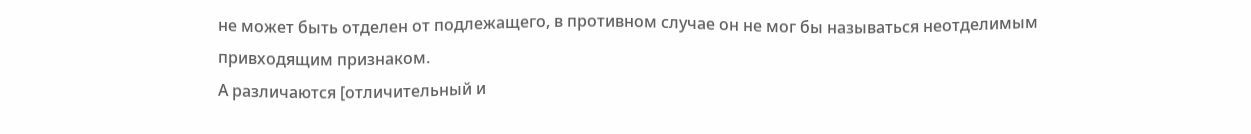не может быть отделен от подлежащего, в противном случае он не мог бы называться неотделимым привходящим признаком.
А различаются [отличительный и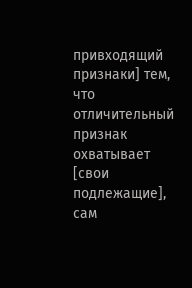привходящий признаки] тем, что отличительный признак охватывает [свои подлежащие], сам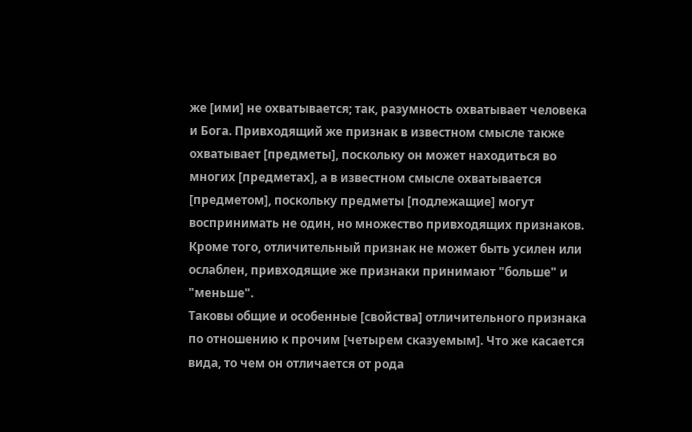же [ими] не охватывается; так, разумность охватывает человека и Бога. Привходящий же признак в известном смысле также охватывает [предметы], поскольку он может находиться во многих [предметах], а в известном смысле охватывается [предметом], поскольку предметы [подлежащие] могут воспринимать не один, но множество привходящих признаков. Кроме того, отличительный признак не может быть усилен или ослаблен, привходящие же признаки принимают "больше" и "меньше".
Таковы общие и особенные [свойства] отличительного признака по отношению к прочим [четырем сказуемым]. Что же касается вида, то чем он отличается от рода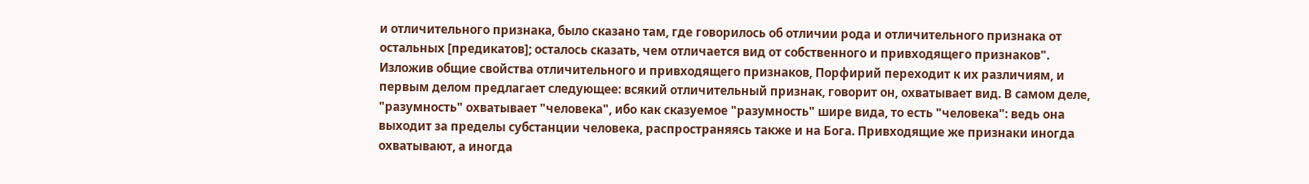и отличительного признака, было сказано там, где говорилось об отличии рода и отличительного признака от остальных [предикатов]; осталось сказать, чем отличается вид от собственного и привходящего признаков".
Изложив общие свойства отличительного и привходящего признаков, Порфирий переходит к их различиям, и первым делом предлагает следующее: всякий отличительный признак, говорит он, охватывает вид. В самом деле, "разумность" охватывает "человека", ибо как сказуемое "разумность" шире вида, то есть "человека": ведь она выходит за пределы субстанции человека, распространяясь также и на Бога. Привходящие же признаки иногда охватывают, а иногда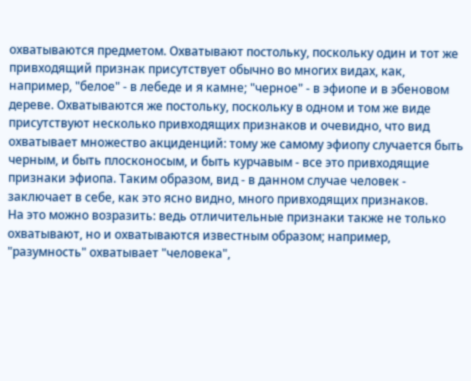охватываются предметом. Охватывают постольку, поскольку один и тот же привходящий признак присутствует обычно во многих видах, как, например, "белое" - в лебеде и я камне; "черное" - в эфиопе и в эбеновом дереве. Охватываются же постольку, поскольку в одном и том же виде присутствуют несколько привходящих признаков и очевидно, что вид охватывает множество акциденций: тому же самому эфиопу случается быть черным, и быть плосконосым, и быть курчавым - все это привходящие признаки эфиопа. Таким образом, вид - в данном случае человек - заключает в себе, как это ясно видно, много привходящих признаков.
На это можно возразить: ведь отличительные признаки также не только охватывают, но и охватываются известным образом; например, "разумность" охватывает "человека",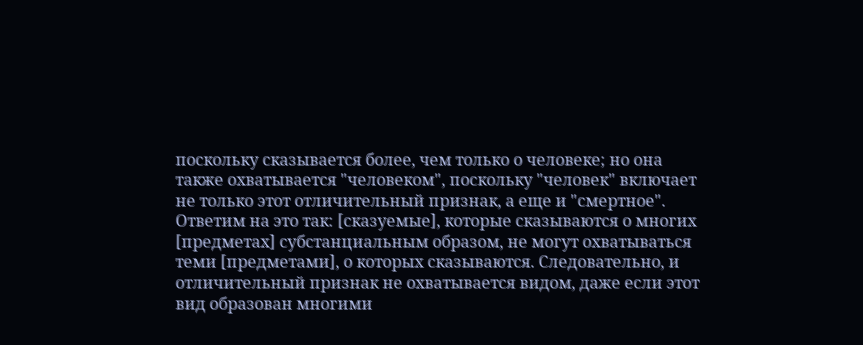поскольку сказывается более, чем только о человеке; но она также охватывается "человеком", поскольку "человек" включает не только этот отличительный признак, а еще и "смертное". Ответим на это так: [сказуемые], которые сказываются о многих [предметах] субстанциальным образом, не могут охватываться теми [предметами], о которых сказываются. Следовательно, и отличительный признак не охватывается видом, даже если этот вид образован многими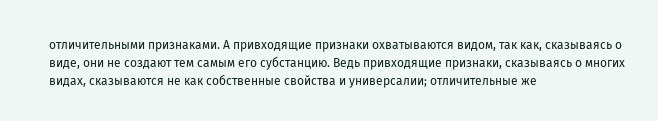отличительными признаками. А привходящие признаки охватываются видом, так как, сказываясь о виде, они не создают тем самым его субстанцию. Ведь привходящие признаки, сказываясь о многих видах, сказываются не как собственные свойства и универсалии; отличительные же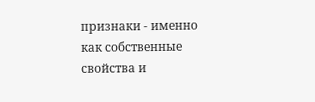признаки - именно как собственные свойства и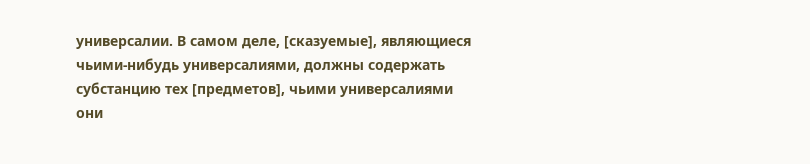универсалии. В самом деле, [сказуемые], являющиеся чьими-нибудь универсалиями, должны содержать субстанцию тех [предметов], чьими универсалиями они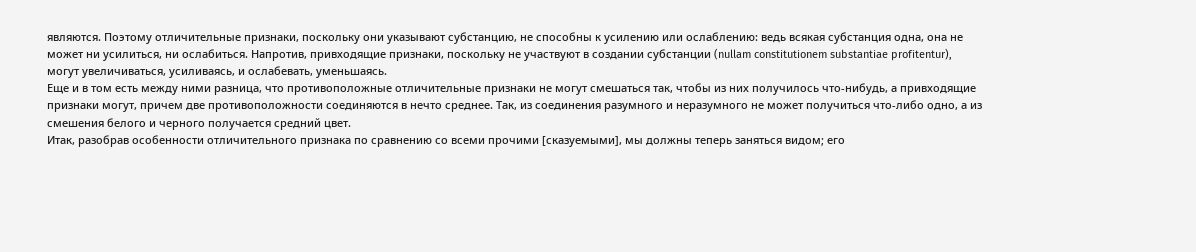являются. Поэтому отличительные признаки, поскольку они указывают субстанцию, не способны к усилению или ослаблению: ведь всякая субстанция одна, она не может ни усилиться, ни ослабиться. Напротив, привходящие признаки, поскольку не участвуют в создании субстанции (nullam constitutionem substantiae profitentur), могут увеличиваться, усиливаясь, и ослабевать, уменьшаясь.
Еще и в том есть между ними разница, что противоположные отличительные признаки не могут смешаться так, чтобы из них получилось что-нибудь, а привходящие признаки могут, причем две противоположности соединяются в нечто среднее. Так, из соединения разумного и неразумного не может получиться что-либо одно, а из смешения белого и черного получается средний цвет.
Итак, разобрав особенности отличительного признака по сравнению со всеми прочими [сказуемыми], мы должны теперь заняться видом; его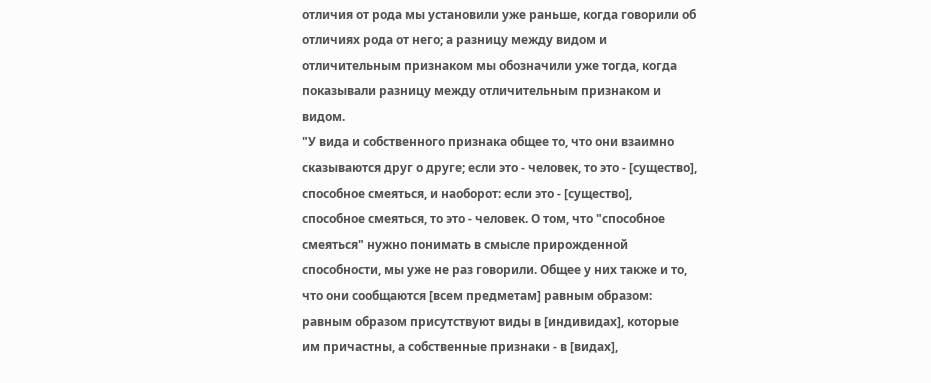отличия от рода мы установили уже раньше, когда говорили об отличиях рода от него; а разницу между видом и отличительным признаком мы обозначили уже тогда, когда показывали разницу между отличительным признаком и видом.
"У вида и собственного признака общее то, что они взаимно сказываются друг о друге; если это - человек, то это - [существо], способное смеяться, и наоборот: если это - [существо], способное смеяться, то это - человек. О том, что "способное смеяться" нужно понимать в смысле прирожденной способности, мы уже не раз говорили. Общее у них также и то, что они сообщаются [всем предметам] равным образом: равным образом присутствуют виды в [индивидах], которые им причастны, а собственные признаки - в [видах],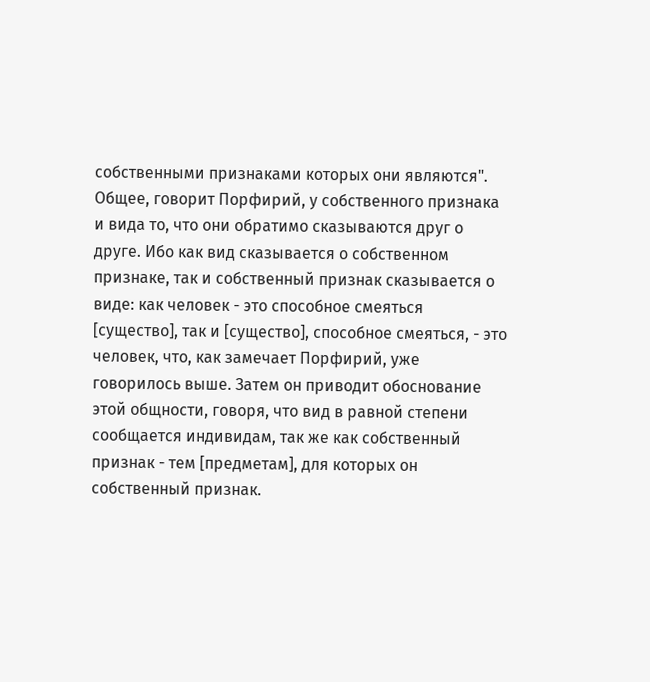собственными признаками которых они являются".
Общее, говорит Порфирий, у собственного признака и вида то, что они обратимо сказываются друг о друге. Ибо как вид сказывается о собственном признаке, так и собственный признак сказывается о виде: как человек - это способное смеяться [существо], так и [существо], способное смеяться, - это человек, что, как замечает Порфирий, уже говорилось выше. Затем он приводит обоснование этой общности, говоря, что вид в равной степени сообщается индивидам, так же как собственный признак - тем [предметам], для которых он собственный признак.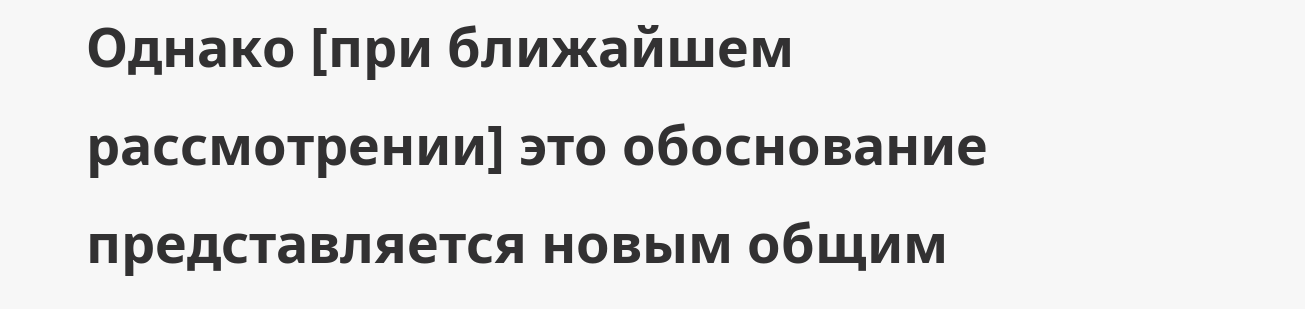Однако [при ближайшем рассмотрении] это обоснование представляется новым общим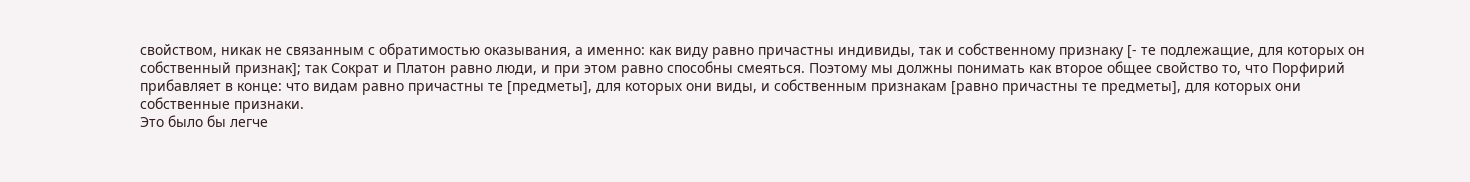свойством, никак не связанным с обратимостью оказывания, а именно: как виду равно причастны индивиды, так и собственному признаку [- те подлежащие, для которых он собственный признак]; так Сократ и Платон равно люди, и при этом равно способны смеяться. Поэтому мы должны понимать как второе общее свойство то, что Порфирий прибавляет в конце: что видам равно причастны те [предметы], для которых они виды, и собственным признакам [равно причастны те предметы], для которых они собственные признаки.
Это было бы легче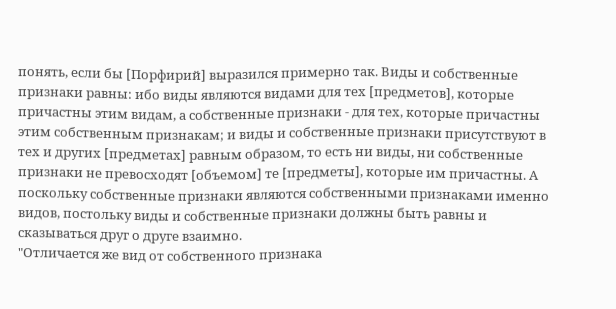понять, если бы [Порфирий] выразился примерно так. Виды и собственные признаки равны: ибо виды являются видами для тех [предметов], которые причастны этим видам, а собственные признаки - для тех, которые причастны этим собственным признакам; и виды и собственные признаки присутствуют в тех и других [предметах] равным образом, то есть ни виды, ни собственные признаки не превосходят [объемом] те [предметы], которые им причастны. А поскольку собственные признаки являются собственными признаками именно видов, постольку виды и собственные признаки должны быть равны и сказываться друг о друге взаимно.
"Отличается же вид от собственного признака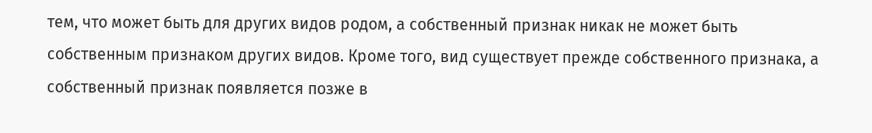тем, что может быть для других видов родом, а собственный признак никак не может быть собственным признаком других видов. Кроме того, вид существует прежде собственного признака, а собственный признак появляется позже в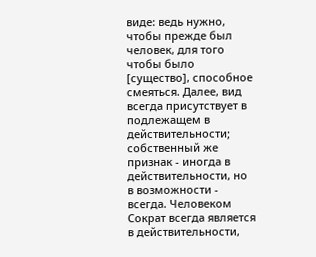виде: ведь нужно, чтобы прежде был человек, для того чтобы было [существо], способное смеяться. Далее, вид всегда присутствует в подлежащем в действительности; собственный же признак - иногда в действительности, но в возможности - всегда. Человеком Сократ всегда является в действительности,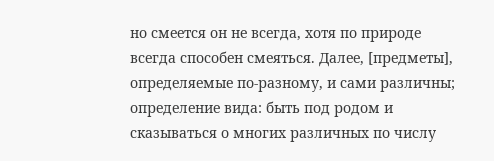но смеется он не всегда, хотя по природе всегда способен смеяться. Далее, [предметы], определяемые по-разному, и сами различны; определение вида: быть под родом и сказываться о многих различных по числу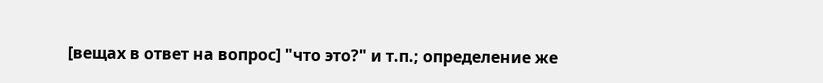[вещах в ответ на вопрос] "что это?" и т.п.; определение же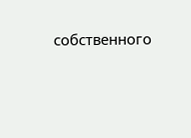собственного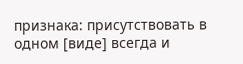признака: присутствовать в одном [виде] всегда и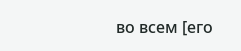во всем [его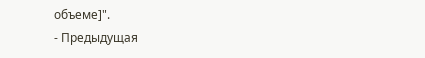объеме]".
- Предыдущая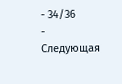- 34/36
- Следующая